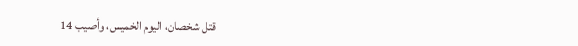قتل شخصان، اليوم الخميس، وأصيب 14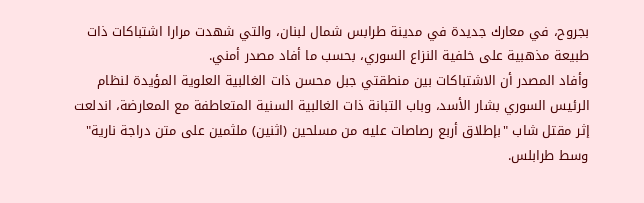بجروح، في معارك جديدة في مدينة طرابس شمال لبنان، والتي شهدت مرارا اشتباكات ذات طبيعة مذهبية على خلفية النزاع السوري، بحسب ما أفاد مصدر أمني.
وأفاد المصدر أن الاشتباكات بين منطقتي جبل محسن ذات الغالبية العلوية المؤيدة لنظام الرئيس السوري بشار الأسد، وباب التبانة ذات الغالبية السنية المتعاطفة مع المعارضة، اندلعت إثر مقتل شاب "بإطلاق أربع رصاصات عليه من مسلحين (اثنين) ملثمين على متن دراجة نارية" وسط طرابلس.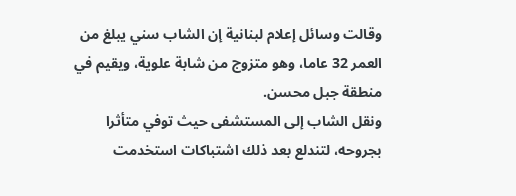وقالت وسائل إعلام لبنانية إن الشاب سني يبلغ من العمر 32 عاما، وهو متزوج من شابة علوية، ويقيم في منطقة جبل محسن.
ونقل الشاب إلى المستشفى حيث توفي متأثرا بجروحه، لتندلع بعد ذلك اشتباكات استخدمت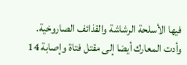فيها الأسلحة الرشاشة والقذائف الصاروخية.
وأدت المعارك أيضا إلى مقتل فتاة وإصابة 14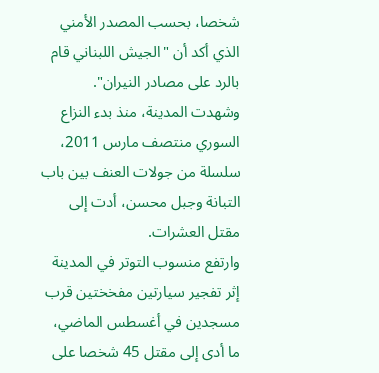شخصا، بحسب المصدر الأمني الذي أكد أن "الجيش اللبناني قام بالرد على مصادر النيران".
وشهدت المدينة، منذ بدء النزاع السوري منتصف مارس 2011، سلسلة من جولات العنف بين باب التبانة وجبل محسن، أدت إلى مقتل العشرات.
وارتفع منسوب التوتر في المدينة إثر تفجير سيارتين مفخختين قرب مسجدين في أغسطس الماضي، ما أدى إلى مقتل 45 شخصا على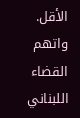الأقل. واتهم القضاء اللبناني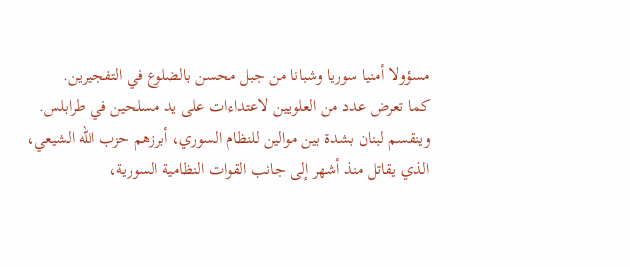مسؤولا أمنيا سوريا وشبانا من جبل محسن بالضلوع في التفجيرين.
كما تعرض عدد من العلويين لاعتداءات على يد مسلحين في طرابلس.
وينقسم لبنان بشدة بين موالين للنظام السوري، أبرزهم حزب الله الشيعي، الذي يقاتل منذ أشهر إلى جانب القوات النظامية السورية،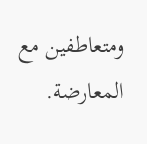ومتعاطفين مع المعارضة.